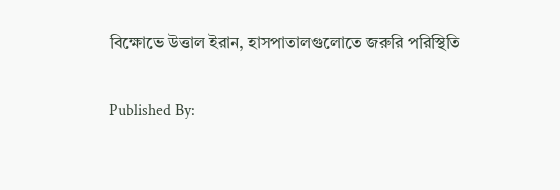বিক্ষোভে উত্তাল ইরান, হাসপাতালগুলোতে জরুরি পরিস্থিতি

Published By: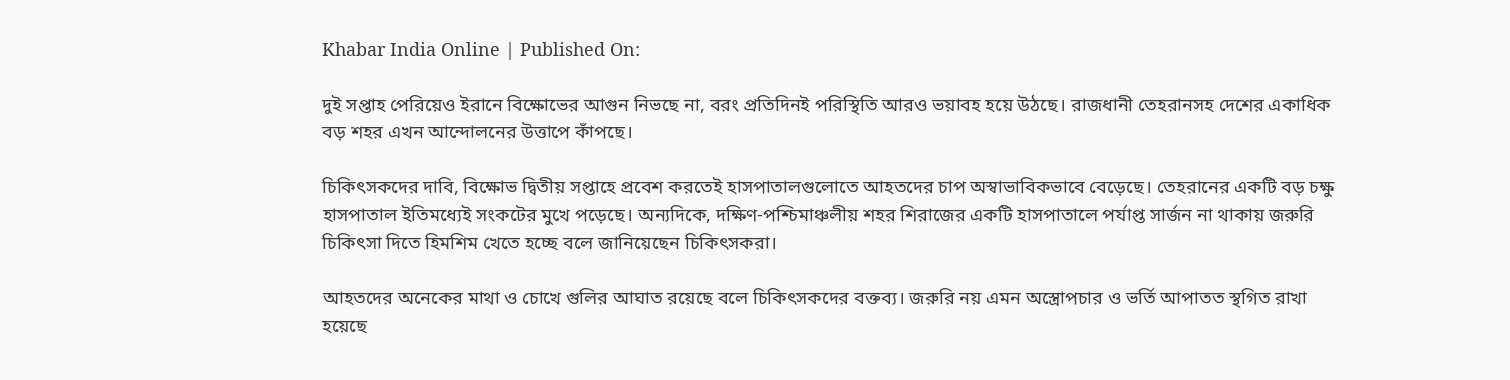Khabar India Online | Published On:

দুই সপ্তাহ পেরিয়েও ইরানে বিক্ষোভের আগুন নিভছে না, বরং প্রতিদিনই পরিস্থিতি আরও ভয়াবহ হয়ে উঠছে। রাজধানী তেহরানসহ দেশের একাধিক বড় শহর এখন আন্দোলনের উত্তাপে কাঁপছে।

চিকিৎসকদের দাবি, বিক্ষোভ দ্বিতীয় সপ্তাহে প্রবেশ করতেই হাসপাতালগুলোতে আহতদের চাপ অস্বাভাবিকভাবে বেড়েছে। তেহরানের একটি বড় চক্ষু হাসপাতাল ইতিমধ্যেই সংকটের মুখে পড়েছে। অন্যদিকে, দক্ষিণ-পশ্চিমাঞ্চলীয় শহর শিরাজের একটি হাসপাতালে পর্যাপ্ত সার্জন না থাকায় জরুরি চিকিৎসা দিতে হিমশিম খেতে হচ্ছে বলে জানিয়েছেন চিকিৎসকরা।

আহতদের অনেকের মাথা ও চোখে গুলির আঘাত রয়েছে বলে চিকিৎসকদের বক্তব্য। জরুরি নয় এমন অস্ত্রোপচার ও ভর্তি আপাতত স্থগিত রাখা হয়েছে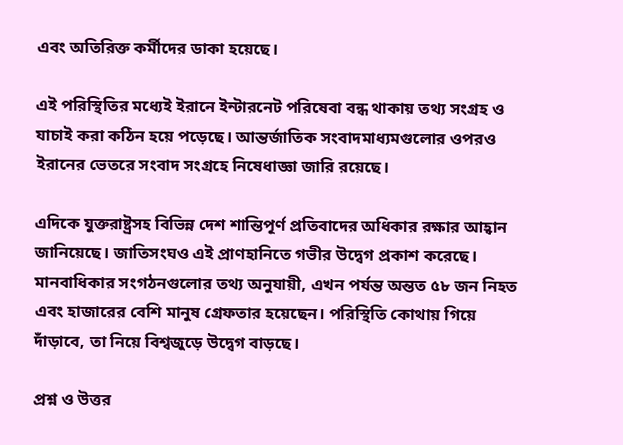এবং অতিরিক্ত কর্মীদের ডাকা হয়েছে।

এই পরিস্থিতির মধ্যেই ইরানে ইন্টারনেট পরিষেবা বন্ধ থাকায় তথ্য সংগ্রহ ও যাচাই করা কঠিন হয়ে পড়েছে। আন্তর্জাতিক সংবাদমাধ্যমগুলোর ওপরও ইরানের ভেতরে সংবাদ সংগ্রহে নিষেধাজ্ঞা জারি রয়েছে।

এদিকে যুক্তরাষ্ট্রসহ বিভিন্ন দেশ শান্তিপূর্ণ প্রতিবাদের অধিকার রক্ষার আহ্বান জানিয়েছে। জাতিসংঘও এই প্রাণহানিতে গভীর উদ্বেগ প্রকাশ করেছে। মানবাধিকার সংগঠনগুলোর তথ্য অনুযায়ী, এখন পর্যন্ত অন্তত ৫৮ জন নিহত এবং হাজারের বেশি মানুষ গ্রেফতার হয়েছেন। পরিস্থিতি কোথায় গিয়ে দাঁড়াবে, তা নিয়ে বিশ্বজুড়ে উদ্বেগ বাড়ছে।

প্রশ্ন ও উত্তর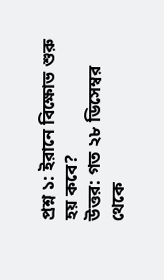প্রশ্ন ১: ইরানে বিক্ষোভ শুরু হয় কবে?
উত্তর: গত ২৮ ডিসেম্বর থেকে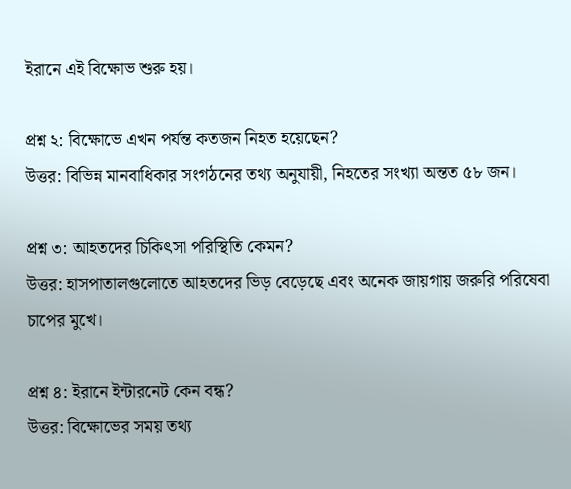ইরানে এই বিক্ষোভ শুরু হয়।

প্রশ্ন ২: বিক্ষোভে এখন পর্যন্ত কতজন নিহত হয়েছেন?
উত্তর: বিভিন্ন মানবাধিকার সংগঠনের তথ্য অনুযায়ী, নিহতের সংখ্যা অন্তত ৫৮ জন।

প্রশ্ন ৩: আহতদের চিকিৎসা পরিস্থিতি কেমন?
উত্তর: হাসপাতালগুলোতে আহতদের ভিড় বেড়েছে এবং অনেক জায়গায় জরুরি পরিষেবা চাপের মুখে।

প্রশ্ন ৪: ইরানে ইন্টারনেট কেন বন্ধ?
উত্তর: বিক্ষোভের সময় তথ্য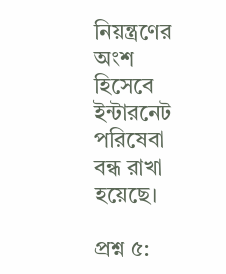নিয়ন্ত্রণের অংশ হিসেবে ইন্টারনেট পরিষেবা বন্ধ রাখা হয়েছে।

প্রশ্ন ৫: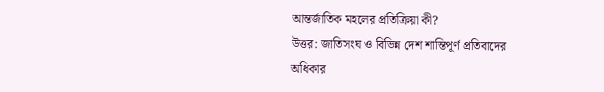আন্তর্জাতিক মহলের প্রতিক্রিয়া কী?
উত্তর: জাতিসংঘ ও বিভিন্ন দেশ শান্তিপূর্ণ প্রতিবাদের অধিকার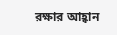রক্ষার আহ্বান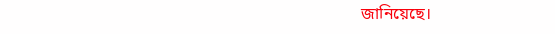জানিয়েছে।